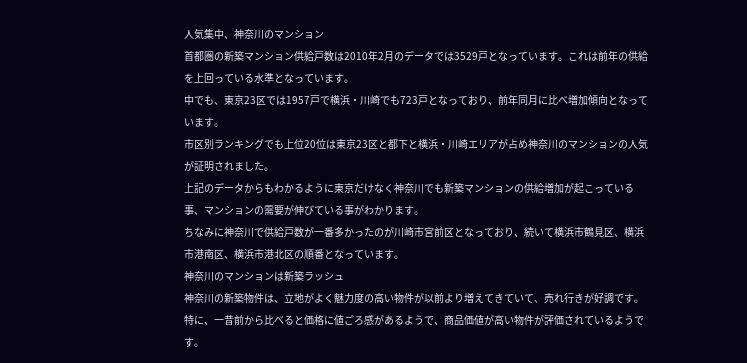人気集中、神奈川のマンション
首都圏の新築マンション供給戸数は2010年2月のデータでは3529戸となっています。これは前年の供給を上回っている水準となっています。
中でも、東京23区では1957戸で横浜・川崎でも723戸となっており、前年同月に比べ増加傾向となっています。
市区別ランキングでも上位20位は東京23区と都下と横浜・川崎エリアが占め神奈川のマンションの人気が証明されました。
上記のデータからもわかるように東京だけなく神奈川でも新築マンションの供給増加が起こっている事、マンションの需要が伸びている事がわかります。
ちなみに神奈川で供給戸数が一番多かったのが川崎市宮前区となっており、続いて横浜市鶴見区、横浜市港南区、横浜市港北区の順番となっています。
神奈川のマンションは新築ラッシュ
神奈川の新築物件は、立地がよく魅力度の高い物件が以前より増えてきていて、売れ行きが好調です。
特に、一昔前から比べると価格に値ごろ感があるようで、商品価値が高い物件が評価されているようです。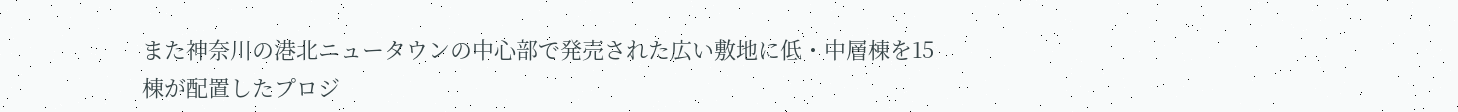また神奈川の港北ニュータウンの中心部で発売された広い敷地に低・中層棟を15棟が配置したプロジ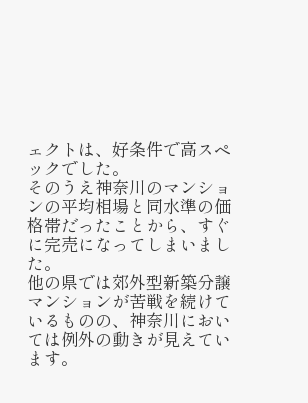ェクトは、好条件で高スペックでした。
そのうえ神奈川のマンションの平均相場と同水準の価格帯だったことから、すぐに完売になってしまいました。
他の県では郊外型新築分譲マンションが苦戦を続けているものの、神奈川においては例外の動きが見えています。